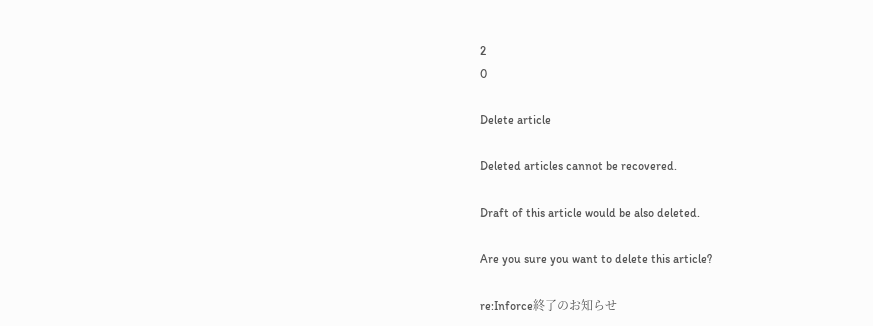2
0

Delete article

Deleted articles cannot be recovered.

Draft of this article would be also deleted.

Are you sure you want to delete this article?

re:Inforce終了のお知らせ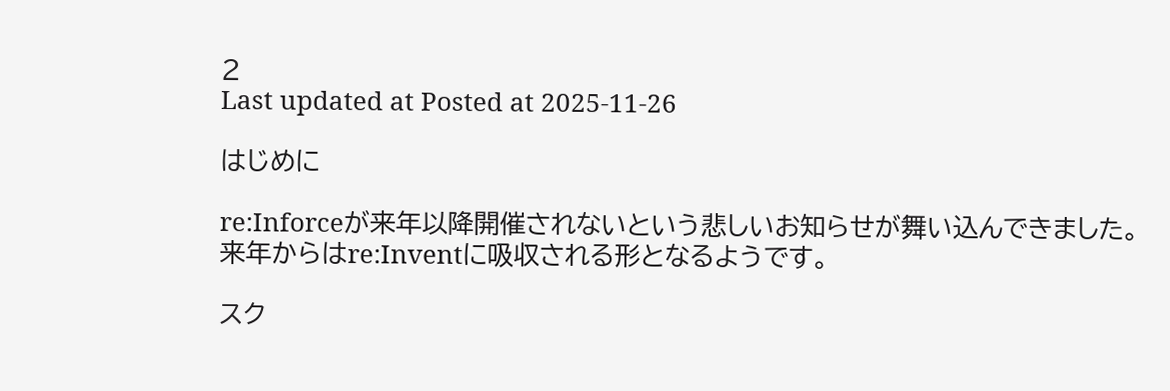2
Last updated at Posted at 2025-11-26

はじめに

re:Inforceが来年以降開催されないという悲しいお知らせが舞い込んできました。
来年からはre:Inventに吸収される形となるようです。

スク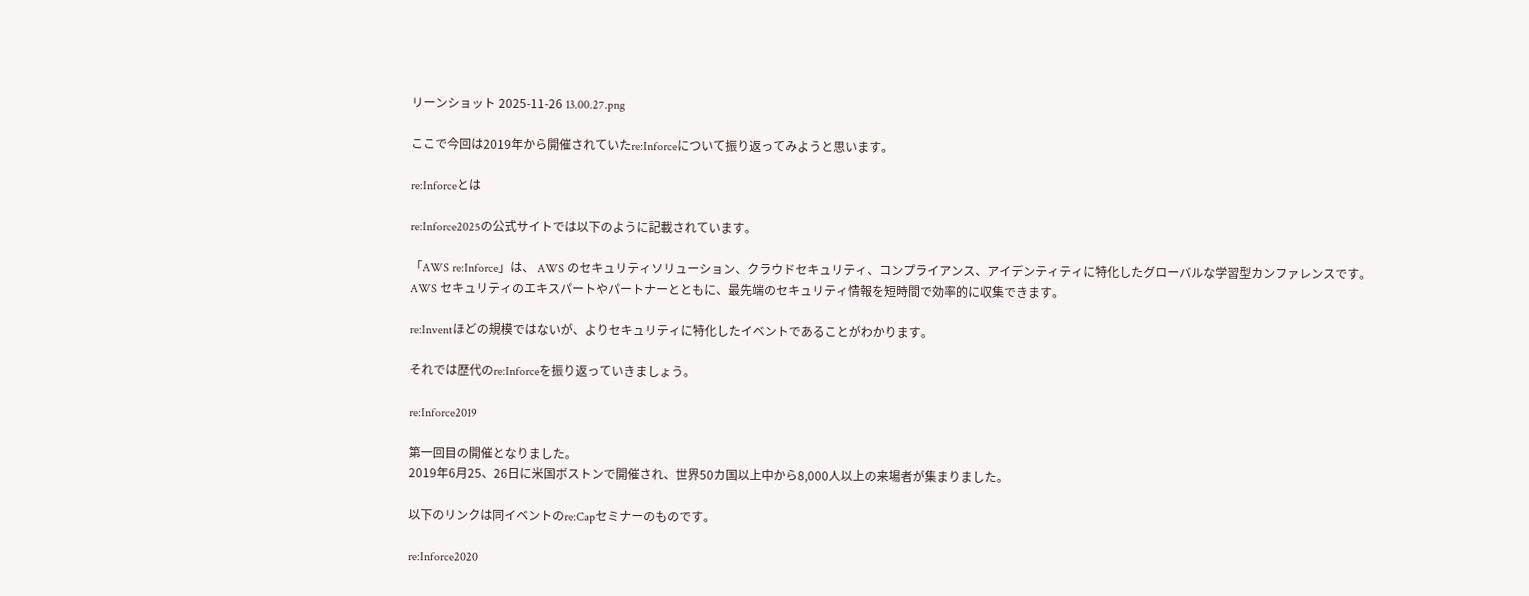リーンショット 2025-11-26 13.00.27.png

ここで今回は2019年から開催されていたre:Inforceについて振り返ってみようと思います。

re:Inforceとは

re:Inforce2025の公式サイトでは以下のように記載されています。

「AWS re:Inforce」は、 AWS のセキュリティソリューション、クラウドセキュリティ、コンプライアンス、アイデンティティに特化したグローバルな学習型カンファレンスです。 AWS セキュリティのエキスパートやパートナーとともに、最先端のセキュリティ情報を短時間で効率的に収集できます。

re:Inventほどの規模ではないが、よりセキュリティに特化したイベントであることがわかります。

それでは歴代のre:Inforceを振り返っていきましょう。

re:Inforce2019

第一回目の開催となりました。
2019年6月25、26日に米国ボストンで開催され、世界50カ国以上中から8,000人以上の来場者が集まりました。

以下のリンクは同イベントのre:Capセミナーのものです。

re:Inforce2020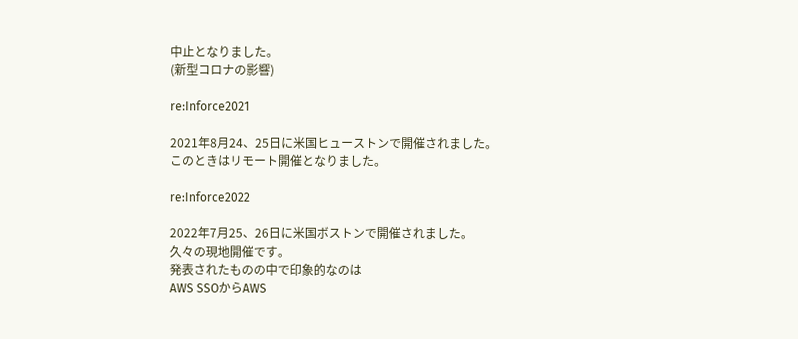中止となりました。
(新型コロナの影響)

re:Inforce2021

2021年8月24、25日に米国ヒューストンで開催されました。
このときはリモート開催となりました。

re:Inforce2022

2022年7月25、26日に米国ボストンで開催されました。
久々の現地開催です。
発表されたものの中で印象的なのは
AWS SSOからAWS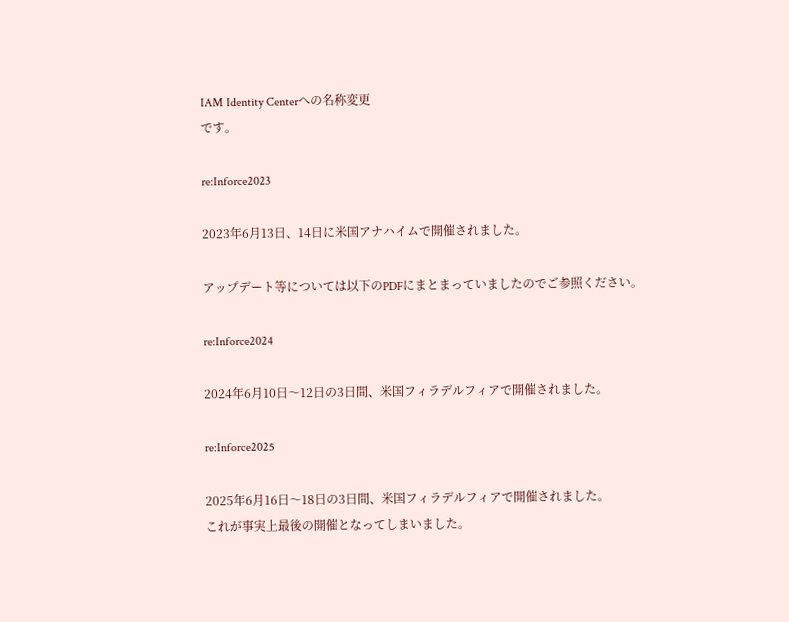IAM Identity Centerへの名称変更
です。

re:Inforce2023

2023年6月13日、14日に米国アナハイムで開催されました。

アップデート等については以下のPDFにまとまっていましたのでご参照ください。

re:Inforce2024

2024年6月10日〜12日の3日間、米国フィラデルフィアで開催されました。

re:Inforce2025

2025年6月16日〜18日の3日間、米国フィラデルフィアで開催されました。
これが事実上最後の開催となってしまいました。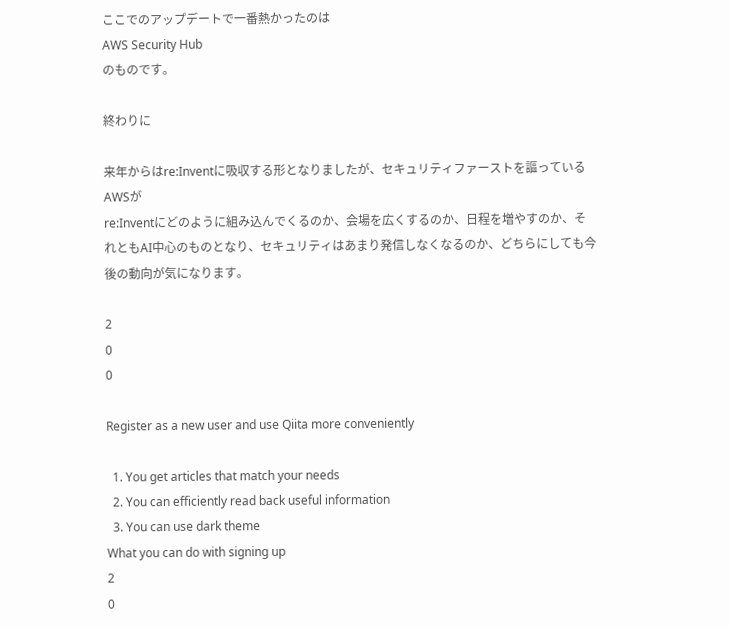ここでのアップデートで一番熱かったのは
AWS Security Hub
のものです。

終わりに

来年からはre:Inventに吸収する形となりましたが、セキュリティファーストを謳っているAWSが
re:Inventにどのように組み込んでくるのか、会場を広くするのか、日程を増やすのか、それともAI中心のものとなり、セキュリティはあまり発信しなくなるのか、どちらにしても今後の動向が気になります。

2
0
0

Register as a new user and use Qiita more conveniently

  1. You get articles that match your needs
  2. You can efficiently read back useful information
  3. You can use dark theme
What you can do with signing up
2
0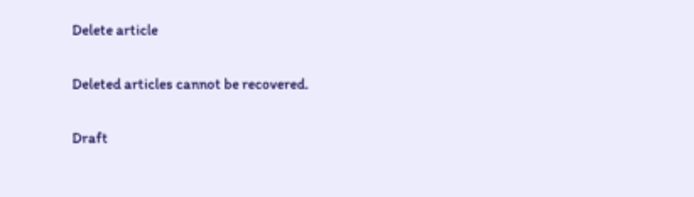Delete article

Deleted articles cannot be recovered.

Draft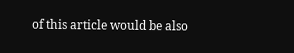of this article would be also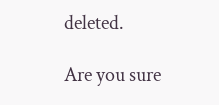deleted.

Are you sure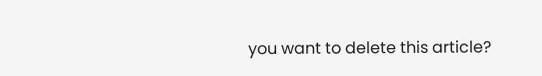you want to delete this article?